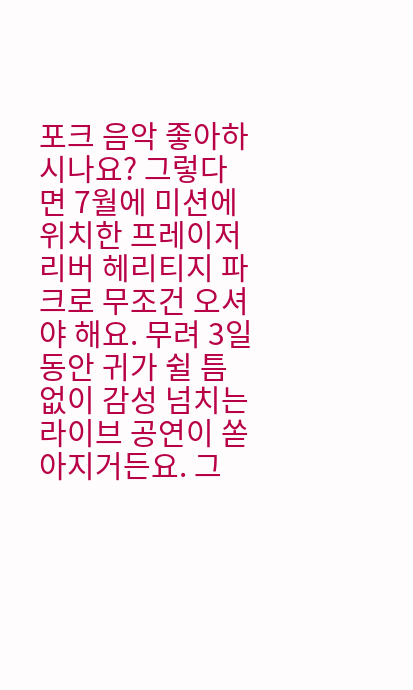포크 음악 좋아하시나요? 그렇다면 7월에 미션에 위치한 프레이저 리버 헤리티지 파크로 무조건 오셔야 해요. 무려 3일 동안 귀가 쉴 틈 없이 감성 넘치는 라이브 공연이 쏟아지거든요. 그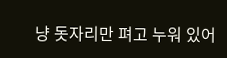냥 돗자리만 펴고 누워 있어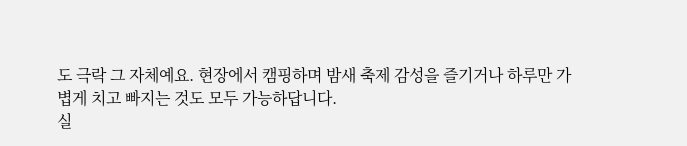도 극락 그 자체예요. 현장에서 캠핑하며 밤새 축제 감성을 즐기거나 하루만 가볍게 치고 빠지는 것도 모두 가능하답니다.
실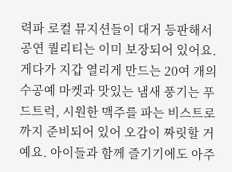력파 로컬 뮤지션들이 대거 등판해서 공연 퀄리티는 이미 보장되어 있어요. 게다가 지갑 열리게 만드는 20여 개의 수공예 마켓과 맛있는 냄새 풍기는 푸드트럭, 시원한 맥주를 파는 비스트로까지 준비되어 있어 오감이 짜릿할 거예요. 아이들과 함께 즐기기에도 아주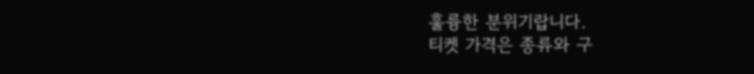훌륭한 분위기랍니다.
티켓 가격은 종류와 구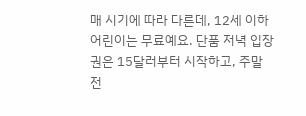매 시기에 따라 다른데, 12세 이하 어린이는 무료예요. 단품 저녁 입장권은 15달러부터 시작하고, 주말 전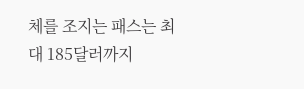체를 조지는 패스는 최대 185달러까지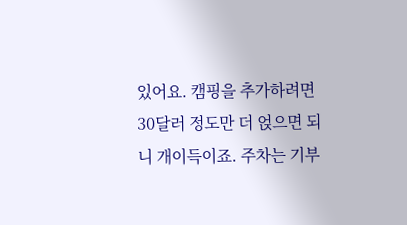있어요. 캠핑을 추가하려면 30달러 정도만 더 얹으면 되니 개이득이죠. 주차는 기부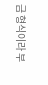금 형식이라 부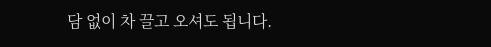담 없이 차 끌고 오셔도 됩니다.